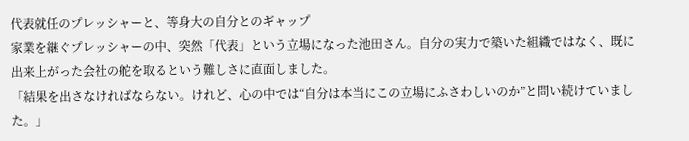代表就任のプレッシャーと、等身大の自分とのギャップ
家業を継ぐプレッシャーの中、突然「代表」という立場になった池田さん。自分の実力で築いた組織ではなく、既に出来上がった会社の舵を取るという難しさに直面しました。
「結果を出さなければならない。けれど、心の中では“自分は本当にこの立場にふさわしいのか”と問い続けていました。」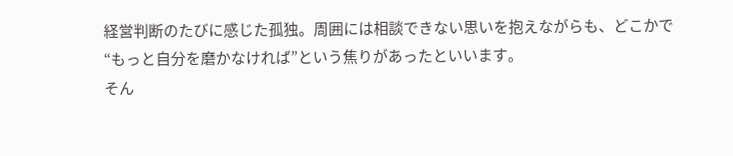経営判断のたびに感じた孤独。周囲には相談できない思いを抱えながらも、どこかで“もっと自分を磨かなければ”という焦りがあったといいます。
そん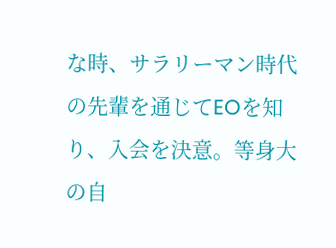な時、サラリーマン時代の先輩を通じてEOを知り、入会を決意。等身大の自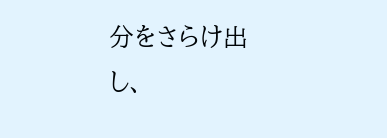分をさらけ出し、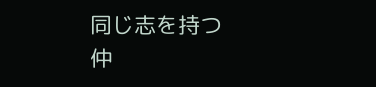同じ志を持つ仲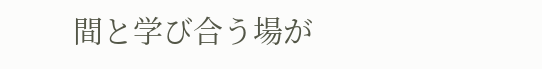間と学び合う場が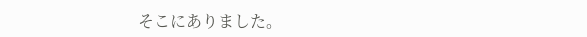そこにありました。